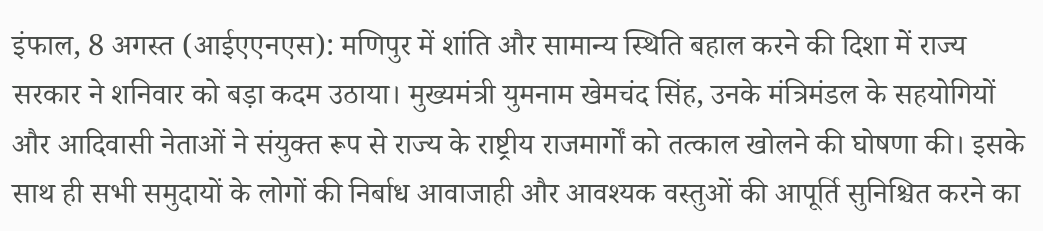इंफाल, 8 अगस्त (आईएएनएस): मणिपुर में शांति और सामान्य स्थिति बहाल करने की दिशा में राज्य सरकार ने शनिवार को बड़ा कदम उठाया। मुख्यमंत्री युमनाम खेमचंद सिंह, उनके मंत्रिमंडल के सहयोगियों और आदिवासी नेताओं ने संयुक्त रूप से राज्य के राष्ट्रीय राजमार्गों को तत्काल खोलने की घोषणा की। इसके साथ ही सभी समुदायों के लोगों की निर्बाध आवाजाही और आवश्यक वस्तुओं की आपूर्ति सुनिश्चित करने का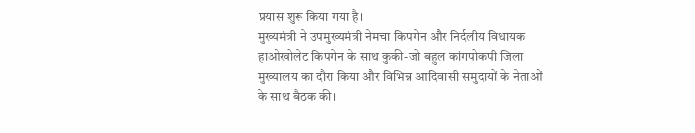प्रयास शुरू किया गया है।
मुख्यमंत्री ने उपमुख्यमंत्री नेमचा किपगेन और निर्दलीय विधायक हाओखोलेट किपगेन के साथ कुकी-जो बहुल कांगपोकपी जिला मुख्यालय का दौरा किया और विभिन्न आदिवासी समुदायों के नेताओं के साथ बैठक की।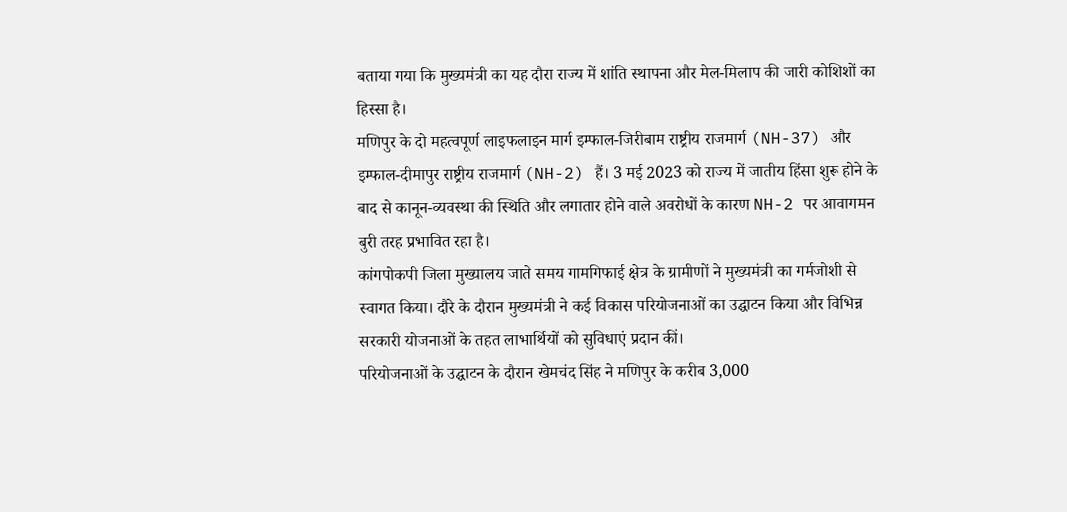बताया गया कि मुख्यमंत्री का यह दौरा राज्य में शांति स्थापना और मेल-मिलाप की जारी कोशिशों का हिस्सा है।
मणिपुर के दो महत्वपूर्ण लाइफलाइन मार्ग इम्फाल-जिरीबाम राष्ट्रीय राजमार्ग (NH-37) और इम्फाल-दीमापुर राष्ट्रीय राजमार्ग (NH-2) हैं। 3 मई 2023 को राज्य में जातीय हिंसा शुरू होने के बाद से कानून-व्यवस्था की स्थिति और लगातार होने वाले अवरोधों के कारण NH-2 पर आवागमन बुरी तरह प्रभावित रहा है।
कांगपोकपी जिला मुख्यालय जाते समय गामगिफाई क्षेत्र के ग्रामीणों ने मुख्यमंत्री का गर्मजोशी से स्वागत किया। दौरे के दौरान मुख्यमंत्री ने कई विकास परियोजनाओं का उद्घाटन किया और विभिन्न सरकारी योजनाओं के तहत लाभार्थियों को सुविधाएं प्रदान कीं।
परियोजनाओं के उद्घाटन के दौरान खेमचंद सिंह ने मणिपुर के करीब 3,000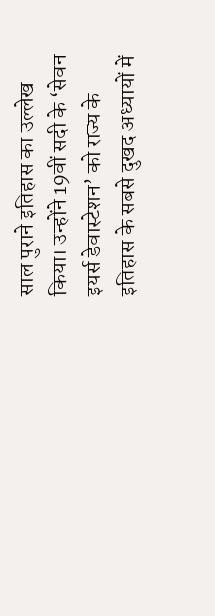साल पुराने इतिहास का उल्लेख किया। उन्होंने 19वीं सदी के ‘सेवन इयर्स डेवास्टेशन’ को राज्य के इतिहास के सबसे दुखद अध्यायों में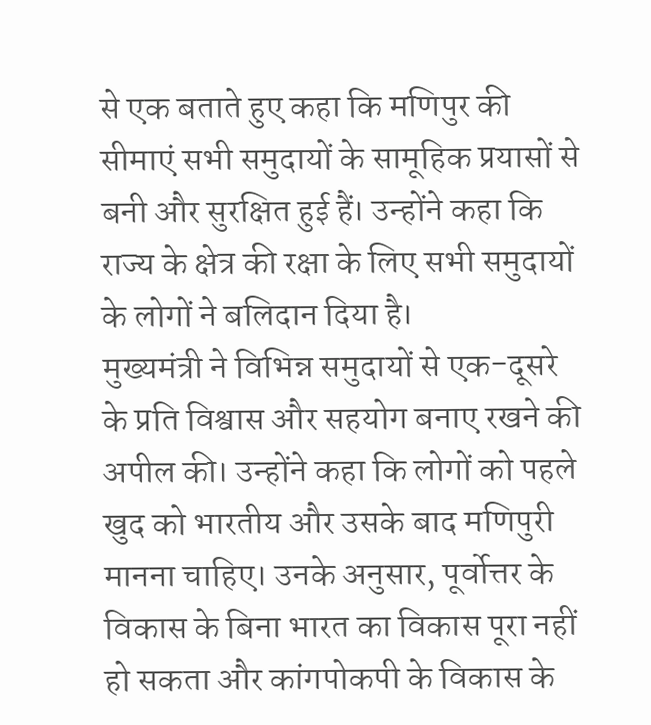से एक बताते हुए कहा कि मणिपुर की सीमाएं सभी समुदायों के सामूहिक प्रयासों से बनी और सुरक्षित हुई हैं। उन्होंने कहा कि राज्य के क्षेत्र की रक्षा के लिए सभी समुदायों के लोगों ने बलिदान दिया है।
मुख्यमंत्री ने विभिन्न समुदायों से एक-दूसरे के प्रति विश्वास और सहयोग बनाए रखने की अपील की। उन्होंने कहा कि लोगों को पहले खुद को भारतीय और उसके बाद मणिपुरी मानना चाहिए। उनके अनुसार, पूर्वोत्तर के विकास के बिना भारत का विकास पूरा नहीं हो सकता और कांगपोकपी के विकास के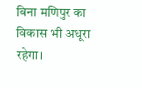बिना मणिपुर का विकास भी अधूरा रहेगा।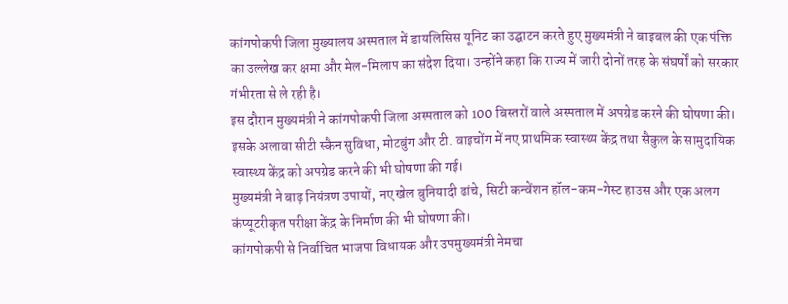कांगपोकपी जिला मुख्यालय अस्पताल में डायलिसिस यूनिट का उद्घाटन करते हुए मुख्यमंत्री ने बाइबल की एक पंक्ति का उल्लेख कर क्षमा और मेल-मिलाप का संदेश दिया। उन्होंने कहा कि राज्य में जारी दोनों तरह के संघर्षों को सरकार गंभीरता से ले रही है।
इस दौरान मुख्यमंत्री ने कांगपोकपी जिला अस्पताल को 100 बिस्तरों वाले अस्पताल में अपग्रेड करने की घोषणा की। इसके अलावा सीटी स्कैन सुविधा, मोटबुंग और टी. वाइचोंग में नए प्राथमिक स्वास्थ्य केंद्र तथा सैकुल के सामुदायिक स्वास्थ्य केंद्र को अपग्रेड करने की भी घोषणा की गई।
मुख्यमंत्री ने बाढ़ नियंत्रण उपायों, नए खेल बुनियादी ढांचे, सिटी कन्वेंशन हॉल-कम-गेस्ट हाउस और एक अलग कंप्यूटरीकृत परीक्षा केंद्र के निर्माण की भी घोषणा की।
कांगपोकपी से निर्वाचित भाजपा विधायक और उपमुख्यमंत्री नेमचा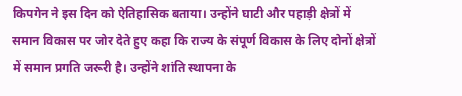किपगेन ने इस दिन को ऐतिहासिक बताया। उन्होंने घाटी और पहाड़ी क्षेत्रों में समान विकास पर जोर देते हुए कहा कि राज्य के संपूर्ण विकास के लिए दोनों क्षेत्रों में समान प्रगति जरूरी है। उन्होंने शांति स्थापना के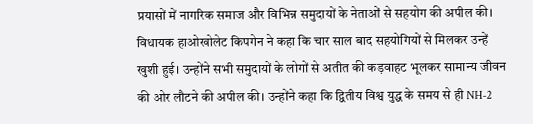प्रयासों में नागरिक समाज और विभिन्न समुदायों के नेताओं से सहयोग की अपील की।
विधायक हाओखोलेट किपगेन ने कहा कि चार साल बाद सहयोगियों से मिलकर उन्हें खुशी हुई। उन्होंने सभी समुदायों के लोगों से अतीत की कड़वाहट भूलकर सामान्य जीवन की ओर लौटने की अपील की। उन्होंने कहा कि द्वितीय विश्व युद्ध के समय से ही NH-2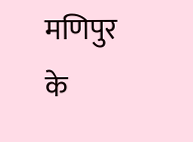मणिपुर के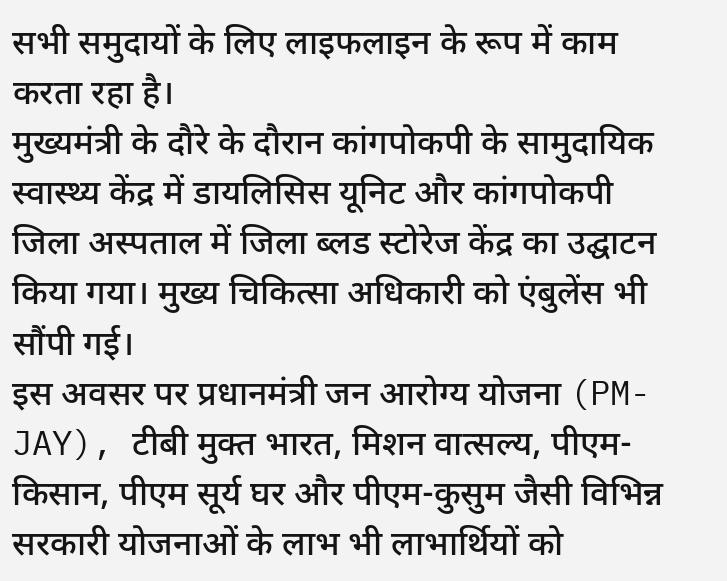सभी समुदायों के लिए लाइफलाइन के रूप में काम करता रहा है।
मुख्यमंत्री के दौरे के दौरान कांगपोकपी के सामुदायिक स्वास्थ्य केंद्र में डायलिसिस यूनिट और कांगपोकपी जिला अस्पताल में जिला ब्लड स्टोरेज केंद्र का उद्घाटन किया गया। मुख्य चिकित्सा अधिकारी को एंबुलेंस भी सौंपी गई।
इस अवसर पर प्रधानमंत्री जन आरोग्य योजना (PM-JAY), टीबी मुक्त भारत, मिशन वात्सल्य, पीएम-किसान, पीएम सूर्य घर और पीएम-कुसुम जैसी विभिन्न सरकारी योजनाओं के लाभ भी लाभार्थियों को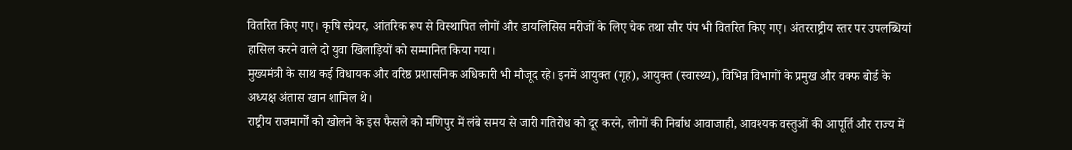वितरित किए गए। कृषि स्प्रेयर, आंतरिक रूप से विस्थापित लोगों और डायलिसिस मरीजों के लिए चेक तथा सौर पंप भी वितरित किए गए। अंतरराष्ट्रीय स्तर पर उपलब्धियां हासिल करने वाले दो युवा खिलाड़ियों को सम्मानित किया गया।
मुख्यमंत्री के साथ कई विधायक और वरिष्ठ प्रशासनिक अधिकारी भी मौजूद रहे। इनमें आयुक्त (गृह), आयुक्त (स्वास्थ्य), विभिन्न विभागों के प्रमुख और वक्फ बोर्ड के अध्यक्ष अंतास खान शामिल थे।
राष्ट्रीय राजमार्गों को खोलने के इस फैसले को मणिपुर में लंबे समय से जारी गतिरोध को दूर करने, लोगों की निर्बाध आवाजाही, आवश्यक वस्तुओं की आपूर्ति और राज्य में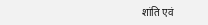शांति एवं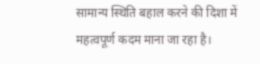सामान्य स्थिति बहाल करने की दिशा में महत्वपूर्ण कदम माना जा रहा है।